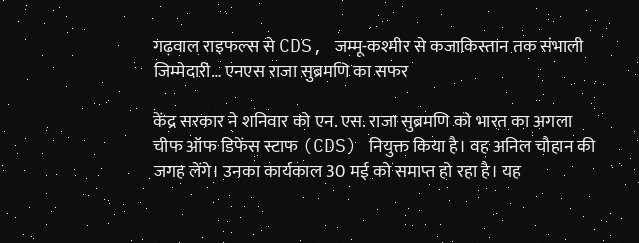गढ़वाल राइफल्स से CDS, जम्मू-कश्मीर से कजाकिस्तान तक संभाली जिम्मेदारी… एनएस राजा सुब्रमणि का सफर

केंद्र सरकार ने शनिवार को एन. एस. राजा सुब्रमणि को भारत का अगला चीफ ऑफ डिफेंस स्टाफ (CDS) नियुक्त किया है। वह अनिल चौहान की जगह लेंगे। उनका कार्यकाल 30 मई को समाप्त हो रहा है। यह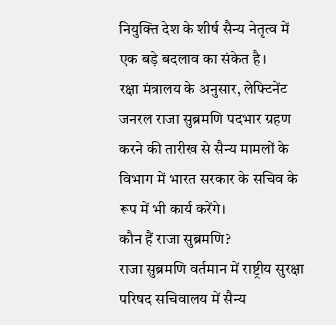नियुक्ति देश के शीर्ष सैन्य नेतृत्व में एक बड़े बदलाव का संकेत है।
रक्षा मंत्रालय के अनुसार, लेफ्टिनेंट जनरल राजा सुब्रमणि पदभार ग्रहण करने की तारीख से सैन्य मामलों के विभाग में भारत सरकार के सचिव के रूप में भी कार्य करेंगे।
कौन हैं राजा सुब्रमणि?
राजा सुब्रमणि वर्तमान में राष्ट्रीय सुरक्षा परिषद सचिवालय में सैन्य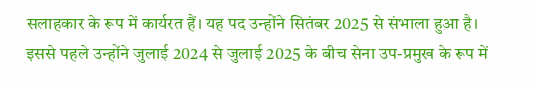सलाहकार के रूप में कार्यरत हैं। यह पद उन्होंने सितंबर 2025 से संभाला हुआ है। इससे पहले उन्होंने जुलाई 2024 से जुलाई 2025 के बीच सेना उप-प्रमुख के रूप में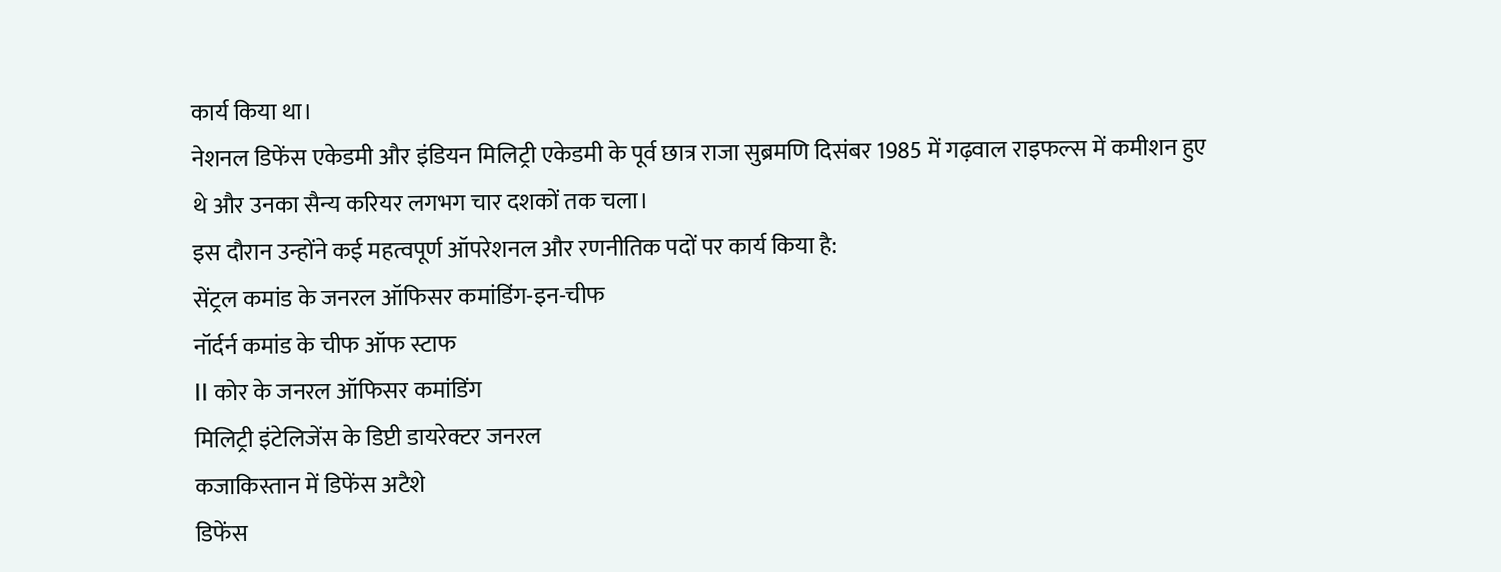कार्य किया था।
नेशनल डिफेंस एकेडमी और इंडियन मिलिट्री एकेडमी के पूर्व छात्र राजा सुब्रमणि दिसंबर 1985 में गढ़वाल राइफल्स में कमीशन हुए थे और उनका सैन्य करियर लगभग चार दशकों तक चला।
इस दौरान उन्होंने कई महत्वपूर्ण ऑपरेशनल और रणनीतिक पदों पर कार्य किया है:
सेंट्रल कमांड के जनरल ऑफिसर कमांडिंग-इन-चीफ
नॉर्दर्न कमांड के चीफ ऑफ स्टाफ
II कोर के जनरल ऑफिसर कमांडिंग
मिलिट्री इंटेलिजेंस के डिप्टी डायरेक्टर जनरल
कजाकिस्तान में डिफेंस अटैशे
डिफेंस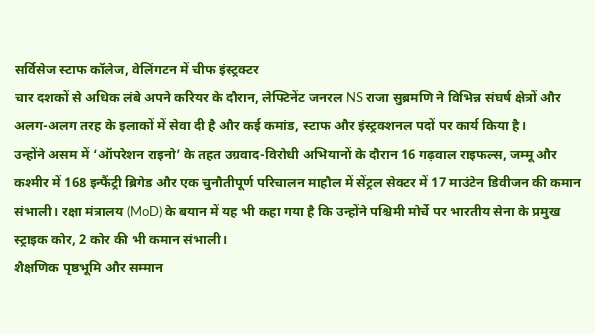सर्विसेज स्टाफ कॉलेज, वेलिंगटन में चीफ इंस्ट्रक्टर
चार दशकों से अधिक लंबे अपने करियर के दौरान, लेफ्टिनेंट जनरल NS राजा सुब्रमणि ने विभिन्न संघर्ष क्षेत्रों और अलग-अलग तरह के इलाकों में सेवा दी है और कई कमांड, स्टाफ और इंस्ट्रक्शनल पदों पर कार्य किया है।
उन्होंने असम में ‘ऑपरेशन राइनो’ के तहत उग्रवाद-विरोधी अभियानों के दौरान 16 गढ़वाल राइफल्स, जम्मू और कश्मीर में 168 इन्फैंट्री ब्रिगेड और एक चुनौतीपूर्ण परिचालन माहौल में सेंट्रल सेक्टर में 17 माउंटेन डिवीजन की कमान संभाली। रक्षा मंत्रालय (MoD) के बयान में यह भी कहा गया है कि उन्होंने पश्चिमी मोर्चे पर भारतीय सेना के प्रमुख स्ट्राइक कोर, 2 कोर की भी कमान संभाली।
शैक्षणिक पृष्ठभूमि और सम्मान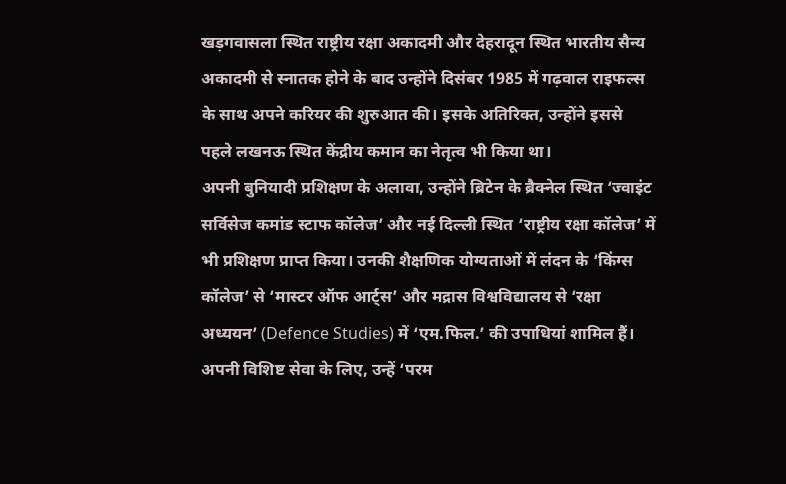खड़गवासला स्थित राष्ट्रीय रक्षा अकादमी और देहरादून स्थित भारतीय सैन्य अकादमी से स्नातक होने के बाद उन्होंने दिसंबर 1985 में गढ़वाल राइफल्स के साथ अपने करियर की शुरुआत की। इसके अतिरिक्त, उन्होंने इससे पहले लखनऊ स्थित केंद्रीय कमान का नेतृत्व भी किया था।
अपनी बुनियादी प्रशिक्षण के अलावा, उन्होंने ब्रिटेन के ब्रैक्नेल स्थित ‘ज्वाइंट सर्विसेज कमांड स्टाफ कॉलेज’ और नई दिल्ली स्थित ‘राष्ट्रीय रक्षा कॉलेज’ में भी प्रशिक्षण प्राप्त किया। उनकी शैक्षणिक योग्यताओं में लंदन के ‘किंग्स कॉलेज’ से ‘मास्टर ऑफ आर्ट्स’ और मद्रास विश्वविद्यालय से ‘रक्षा अध्ययन’ (Defence Studies) में ‘एम.फिल.’ की उपाधियां शामिल हैं।
अपनी विशिष्ट सेवा के लिए, उन्हें ‘परम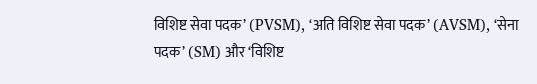विशिष्ट सेवा पदक’ (PVSM), ‘अति विशिष्ट सेवा पदक’ (AVSM), ‘सेना पदक’ (SM) और ‘विशिष्ट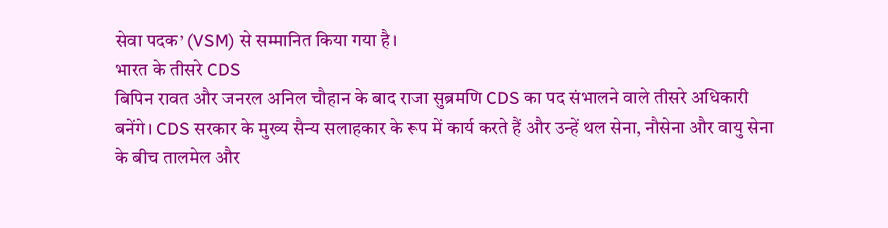सेवा पदक’ (VSM) से सम्मानित किया गया है।
भारत के तीसरे CDS
बिपिन रावत और जनरल अनिल चौहान के बाद राजा सुब्रमणि CDS का पद संभालने वाले तीसरे अधिकारी बनेंगे। CDS सरकार के मुख्य सैन्य सलाहकार के रूप में कार्य करते हैं और उन्हें थल सेना, नौसेना और वायु सेना के बीच तालमेल और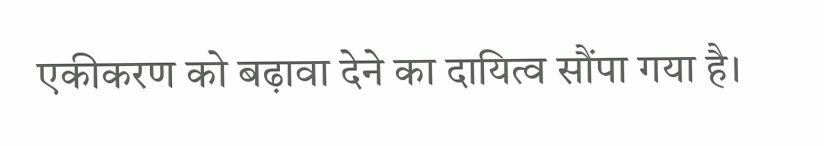एकीकरण को बढ़ावा देने का दायित्व सौंपा गया है।